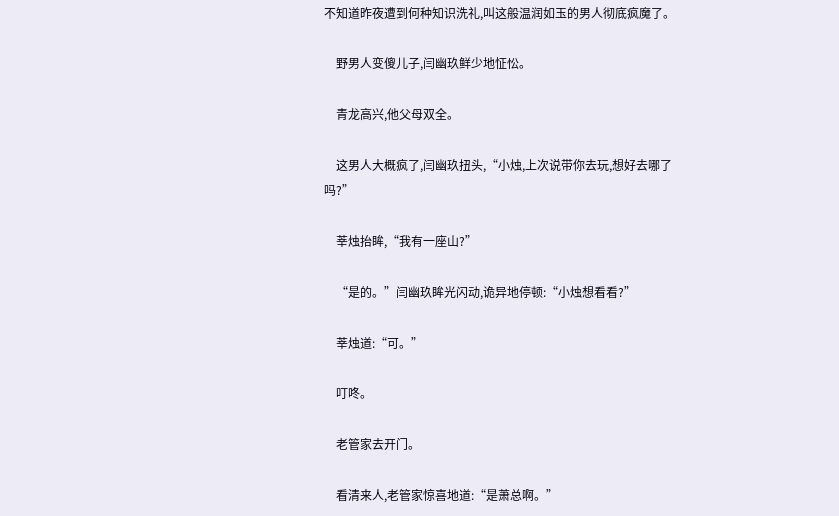不知道昨夜遭到何种知识洗礼,叫这般温润如玉的男人彻底疯魔了。

    野男人变傻儿子,闫幽玖鲜少地怔忪。

    青龙高兴,他父母双全。

    这男人大概疯了,闫幽玖扭头,“小烛,上次说带你去玩,想好去哪了吗?”

    莘烛抬眸,“我有一座山?”

    “是的。”闫幽玖眸光闪动,诡异地停顿:“小烛想看看?”

    莘烛道:“可。”

    叮咚。

    老管家去开门。

    看清来人,老管家惊喜地道:“是萧总啊。”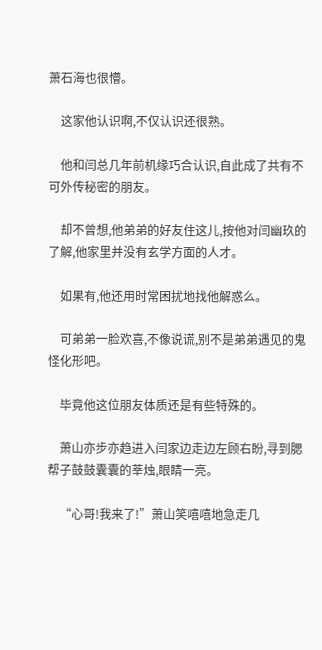萧石海也很懵。

    这家他认识啊,不仅认识还很熟。

    他和闫总几年前机缘巧合认识,自此成了共有不可外传秘密的朋友。

    却不曾想,他弟弟的好友住这儿,按他对闫幽玖的了解,他家里并没有玄学方面的人才。

    如果有,他还用时常困扰地找他解惑么。

    可弟弟一脸欢喜,不像说谎,别不是弟弟遇见的鬼怪化形吧。

    毕竟他这位朋友体质还是有些特殊的。

    萧山亦步亦趋进入闫家边走边左顾右盼,寻到腮帮子鼓鼓囊囊的莘烛,眼睛一亮。

    “心哥!我来了!”萧山笑嘻嘻地急走几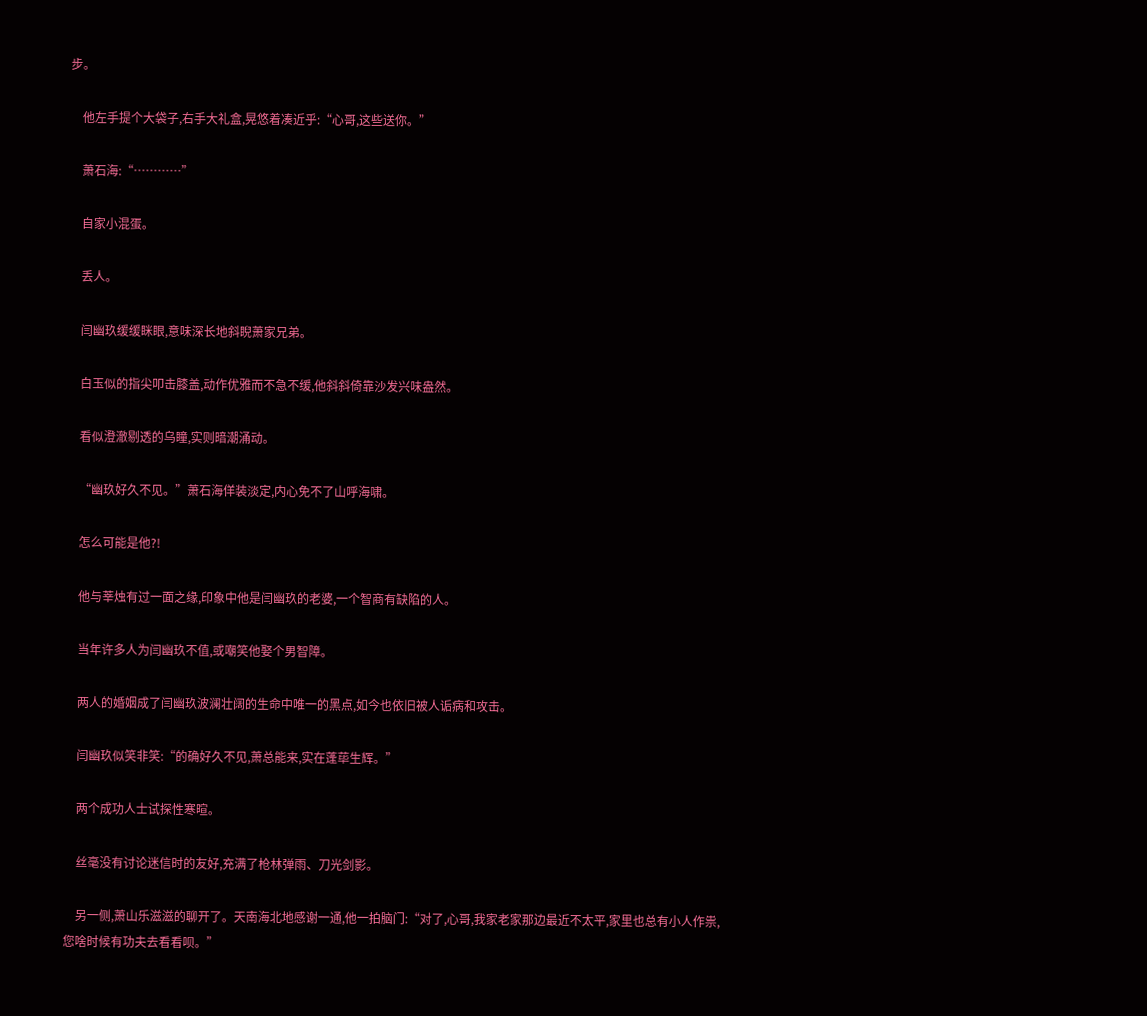步。

    他左手提个大袋子,右手大礼盒,晃悠着凑近乎:“心哥,这些送你。”

    萧石海:“…………”

    自家小混蛋。

    丢人。

    闫幽玖缓缓眯眼,意味深长地斜睨萧家兄弟。

    白玉似的指尖叩击膝盖,动作优雅而不急不缓,他斜斜倚靠沙发兴味盎然。

    看似澄澈剔透的乌瞳,实则暗潮涌动。

    “幽玖好久不见。”萧石海佯装淡定,内心免不了山呼海啸。

    怎么可能是他?!

    他与莘烛有过一面之缘,印象中他是闫幽玖的老婆,一个智商有缺陷的人。

    当年许多人为闫幽玖不值,或嘲笑他娶个男智障。

    两人的婚姻成了闫幽玖波澜壮阔的生命中唯一的黑点,如今也依旧被人诟病和攻击。

    闫幽玖似笑非笑:“的确好久不见,萧总能来,实在蓬荜生辉。”

    两个成功人士试探性寒暄。

    丝毫没有讨论迷信时的友好,充满了枪林弹雨、刀光剑影。

    另一侧,萧山乐滋滋的聊开了。天南海北地感谢一通,他一拍脑门:“对了,心哥,我家老家那边最近不太平,家里也总有小人作祟,您啥时候有功夫去看看呗。”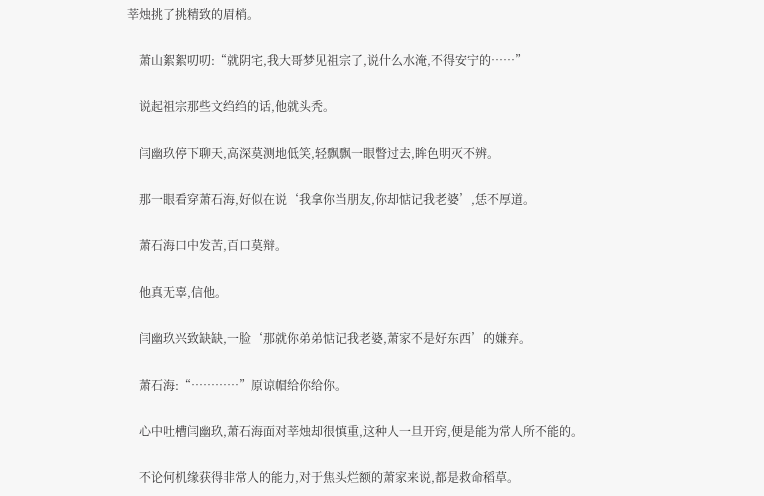莘烛挑了挑精致的眉梢。

    萧山絮絮叨叨:“就阴宅,我大哥梦见祖宗了,说什么水淹,不得安宁的……”

    说起祖宗那些文绉绉的话,他就头秃。

    闫幽玖停下聊天,高深莫测地低笑,轻飘飘一眼瞥过去,眸色明灭不辨。

    那一眼看穿萧石海,好似在说‘我拿你当朋友,你却惦记我老婆’,恁不厚道。

    萧石海口中发苦,百口莫辩。

    他真无辜,信他。

    闫幽玖兴致缺缺,一脸‘那就你弟弟惦记我老婆,萧家不是好东西’的嫌弃。

    萧石海:“…………”原谅帽给你给你。

    心中吐槽闫幽玖,萧石海面对莘烛却很慎重,这种人一旦开窍,便是能为常人所不能的。

    不论何机缘获得非常人的能力,对于焦头烂额的萧家来说,都是救命稻草。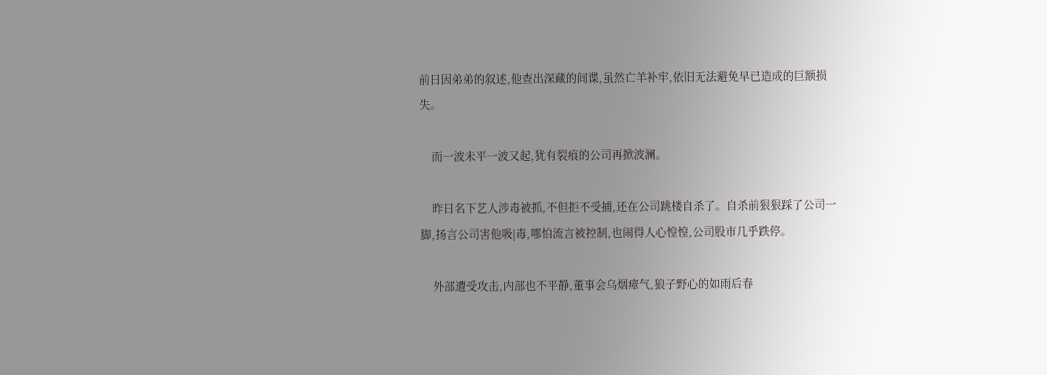前日因弟弟的叙述,他查出深藏的间谍,虽然亡羊补牢,依旧无法避免早已造成的巨额损失。

    而一波未平一波又起,犹有裂痕的公司再掀波澜。

    昨日名下艺人涉毒被抓,不但拒不受捕,还在公司跳楼自杀了。自杀前狠狠踩了公司一脚,扬言公司害他吸|毒,哪怕流言被控制,也闹得人心惶惶,公司股市几乎跌停。

    外部遭受攻击,内部也不平静,董事会乌烟瘴气,狼子野心的如雨后春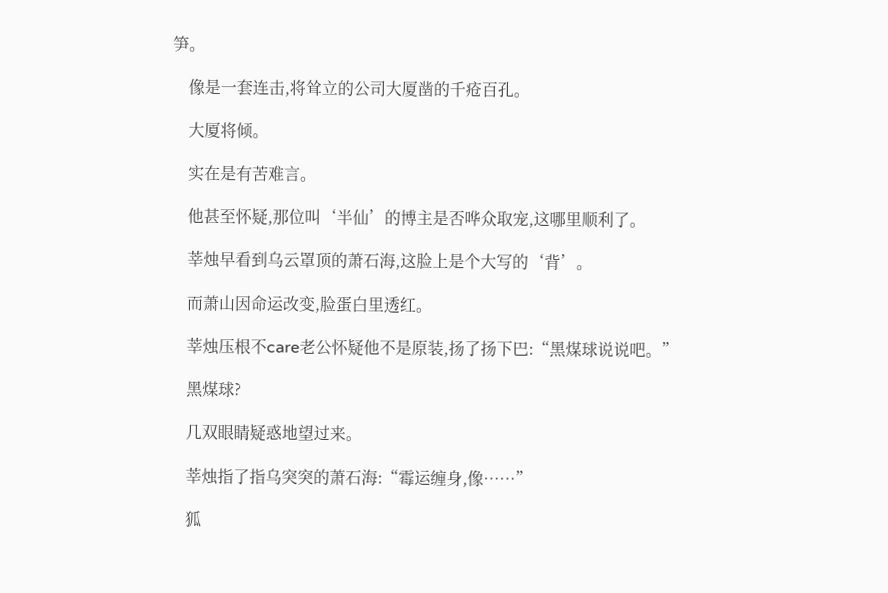笋。

    像是一套连击,将耸立的公司大厦凿的千疮百孔。

    大厦将倾。

    实在是有苦难言。

    他甚至怀疑,那位叫‘半仙’的博主是否哗众取宠,这哪里顺利了。

    莘烛早看到乌云罩顶的萧石海,这脸上是个大写的‘背’。

    而萧山因命运改变,脸蛋白里透红。

    莘烛压根不care老公怀疑他不是原装,扬了扬下巴:“黑煤球说说吧。”

    黑煤球?

    几双眼睛疑惑地望过来。

    莘烛指了指乌突突的萧石海:“霉运缠身,像……”

    狐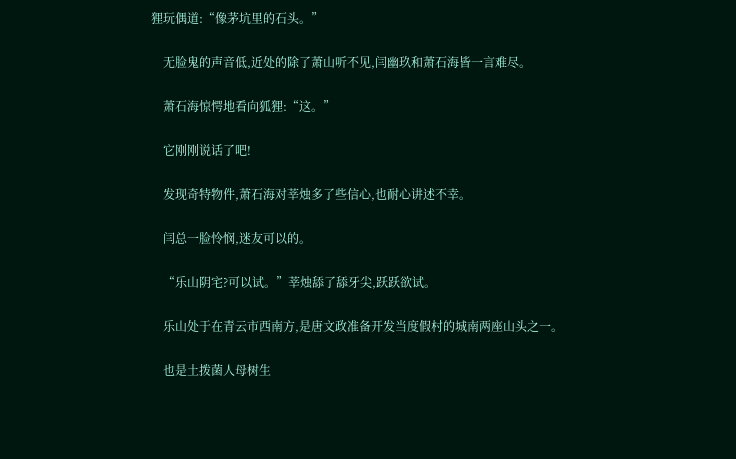狸玩偶道:“像茅坑里的石头。”

    无脸鬼的声音低,近处的除了萧山听不见,闫幽玖和萧石海皆一言难尽。

    萧石海惊愕地看向狐狸:“这。”

    它刚刚说话了吧!

    发现奇特物件,萧石海对莘烛多了些信心,也耐心讲述不幸。

    闫总一脸怜悯,迷友可以的。

    “乐山阴宅?可以试。”莘烛舔了舔牙尖,跃跃欲试。

    乐山处于在青云市西南方,是唐文政准备开发当度假村的城南两座山头之一。

    也是土拨菌人母树生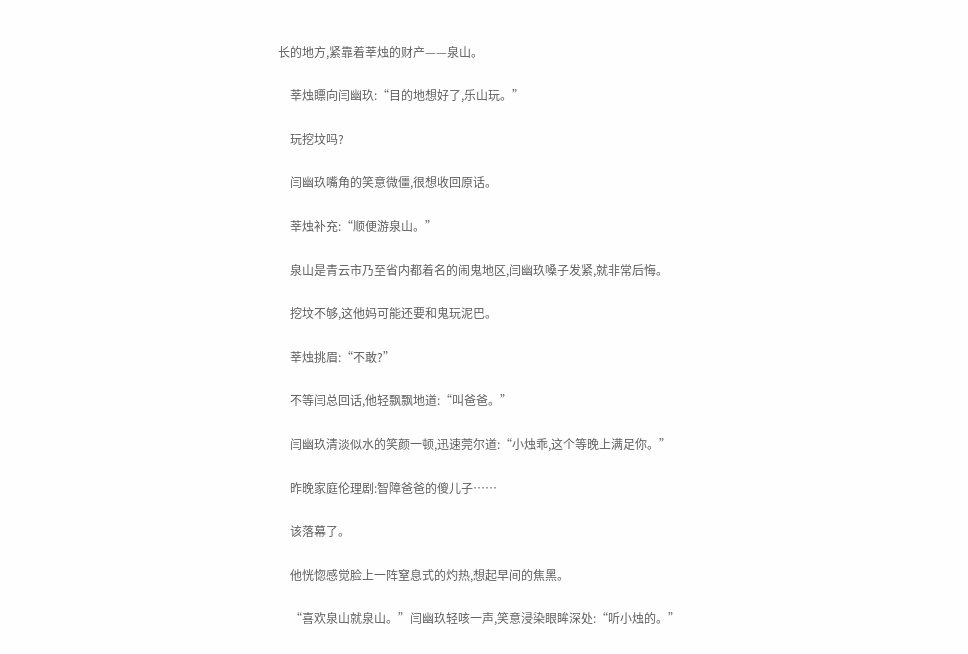长的地方,紧靠着莘烛的财产——泉山。

    莘烛瞟向闫幽玖:“目的地想好了,乐山玩。”

    玩挖坟吗?

    闫幽玖嘴角的笑意微僵,很想收回原话。

    莘烛补充:“顺便游泉山。”

    泉山是青云市乃至省内都着名的闹鬼地区,闫幽玖嗓子发紧,就非常后悔。

    挖坟不够,这他妈可能还要和鬼玩泥巴。

    莘烛挑眉:“不敢?”

    不等闫总回话,他轻飘飘地道:“叫爸爸。”

    闫幽玖清淡似水的笑颜一顿,迅速莞尔道:“小烛乖,这个等晚上满足你。”

    昨晚家庭伦理剧:智障爸爸的傻儿子……

    该落幕了。

    他恍惚感觉脸上一阵窒息式的灼热,想起早间的焦黑。

    “喜欢泉山就泉山。”闫幽玖轻咳一声,笑意浸染眼眸深处:“听小烛的。”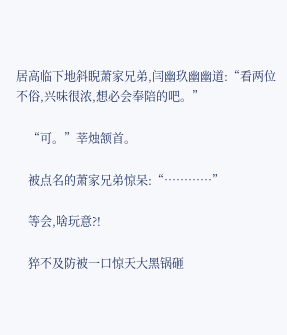居高临下地斜睨萧家兄弟,闫幽玖幽幽道:“看两位不俗,兴味很浓,想必会奉陪的吧。”

    “可。”莘烛颔首。

    被点名的萧家兄弟惊呆:“…………”

    等会,啥玩意?!

    猝不及防被一口惊天大黑锅砸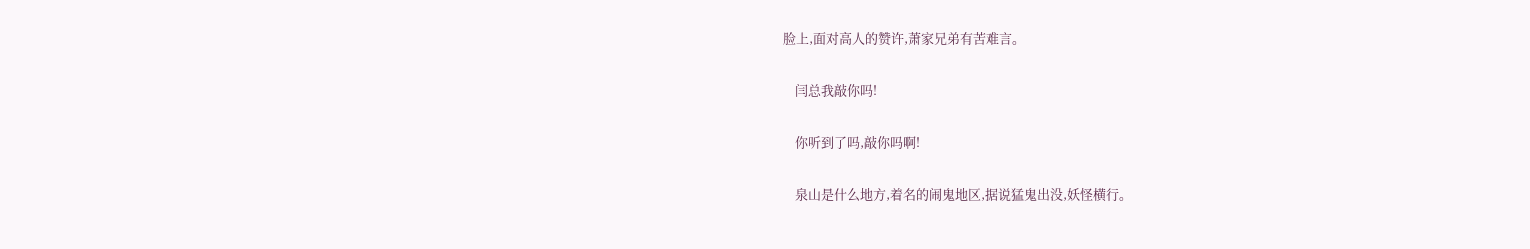脸上,面对高人的赞许,萧家兄弟有苦难言。

    闫总我敲你吗!

    你听到了吗,敲你吗啊!

    泉山是什么地方,着名的闹鬼地区,据说猛鬼出没,妖怪横行。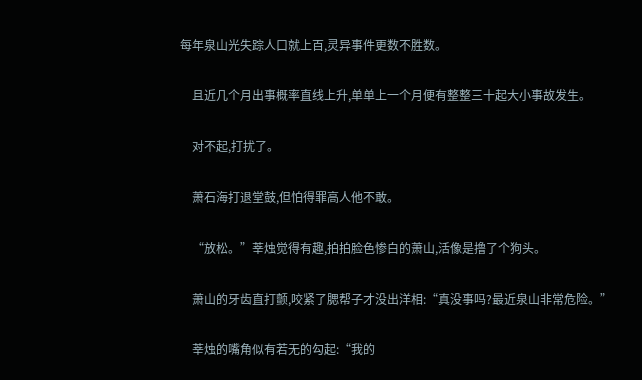每年泉山光失踪人口就上百,灵异事件更数不胜数。

    且近几个月出事概率直线上升,单单上一个月便有整整三十起大小事故发生。

    对不起,打扰了。

    萧石海打退堂鼓,但怕得罪高人他不敢。

    “放松。”莘烛觉得有趣,拍拍脸色惨白的萧山,活像是撸了个狗头。

    萧山的牙齿直打颤,咬紧了腮帮子才没出洋相:“真没事吗?最近泉山非常危险。”

    莘烛的嘴角似有若无的勾起:“我的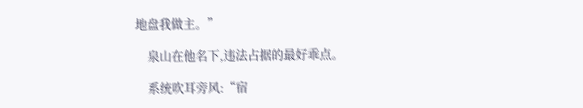地盘我做主。”

    泉山在他名下,违法占据的最好乖点。

    系统吹耳旁风:“宿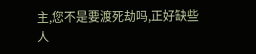主,您不是要渡死劫吗,正好缺些人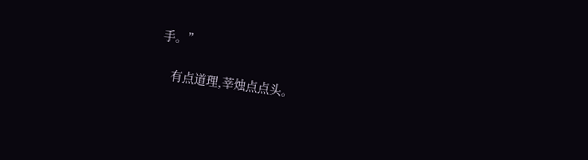手。”

    有点道理,莘烛点点头。